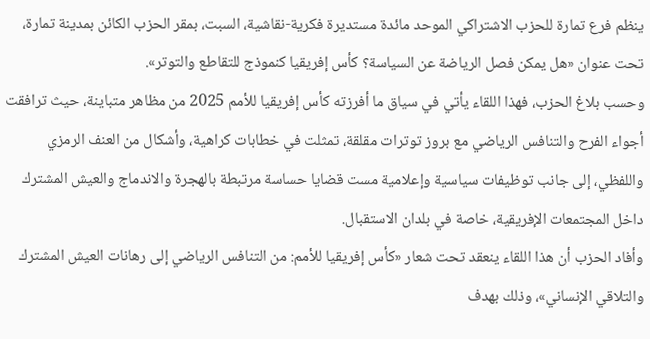ينظم فرع تمارة للحزب الاشتراكي الموحد مائدة مستديرة فكرية-نقاشية، السبت، بمقر الحزب الكائن بمدينة تمارة، تحت عنوان «هل يمكن فصل الرياضة عن السياسة؟ كأس إفريقيا كنموذج للتقاطع والتوتر».
وحسب بلاغ الحزب، فهذا اللقاء يأتي في سياق ما أفرزته كأس إفريقيا للأمم 2025 من مظاهر متباينة، حيث ترافقت أجواء الفرح والتنافس الرياضي مع بروز توترات مقلقة، تمثلت في خطابات كراهية، وأشكال من العنف الرمزي واللفظي، إلى جانب توظيفات سياسية وإعلامية مست قضايا حساسة مرتبطة بالهجرة والاندماج والعيش المشترك داخل المجتمعات الإفريقية، خاصة في بلدان الاستقبال.
وأفاد الحزب أن هذا اللقاء ينعقد تحت شعار «كأس إفريقيا للأمم: من التنافس الرياضي إلى رهانات العيش المشترك والتلاقي الإنساني»، وذلك بهدف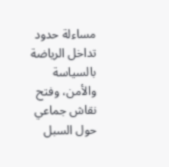مساءلة حدود تداخل الرياضة بالسياسة والأمن، وفتح نقاش جماعي حول السبل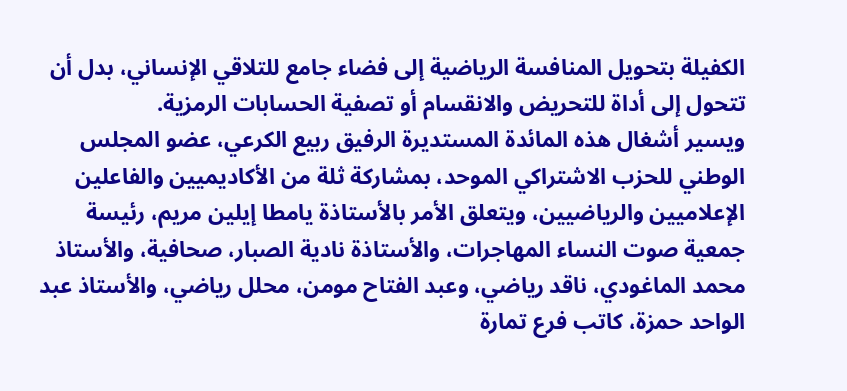الكفيلة بتحويل المنافسة الرياضية إلى فضاء جامع للتلاقي الإنساني، بدل أن تتحول إلى أداة للتحريض والانقسام أو تصفية الحسابات الرمزية.
ويسير أشغال هذه المائدة المستديرة الرفيق ربيع الكرعي، عضو المجلس الوطني للحزب الاشتراكي الموحد، بمشاركة ثلة من الأكاديميين والفاعلين الإعلاميين والرياضيين، ويتعلق الأمر بالأستاذة يامطا إيلين مريم، رئيسة جمعية صوت النساء المهاجرات، والأستاذة نادية الصبار، صحافية، والأستاذ محمد الماغودي، ناقد رياضي، وعبد الفتاح مومن، محلل رياضي، والأستاذ عبد الواحد حمزة، كاتب فرع تمارة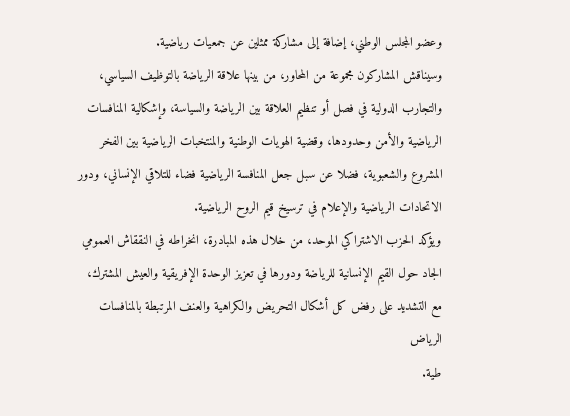وعضو المجلس الوطني، إضافة إلى مشاركة ممثلين عن جمعيات رياضية.
وسيناقش المشاركون مجموعة من المحاور، من بينها علاقة الرياضة بالتوظيف السياسي، والتجارب الدولية في فصل أو تنظيم العلاقة بين الرياضة والسياسة، وإشكالية المنافسات الرياضية والأمن وحدودها، وقضية الهويات الوطنية والمنتخبات الرياضية بين الفخر المشروع والشعبوية، فضلا عن سبل جعل المنافسة الرياضية فضاء للتلاقي الإنساني، ودور الاتحادات الرياضية والإعلام في ترسيخ قيم الروح الرياضية.
ويؤكد الحزب الاشتراكي الموحد، من خلال هذه المبادرة، انخراطه في النققاش العمومي الجاد حول القيم الإنسانية للرياضة ودورها في تعزيز الوحدة الإفريقية والعيش المشترك، مع التشديد على رفض كل أشكال التحريض والكراهية والعنف المرتبطة بالمنافسات الرياض
طية.